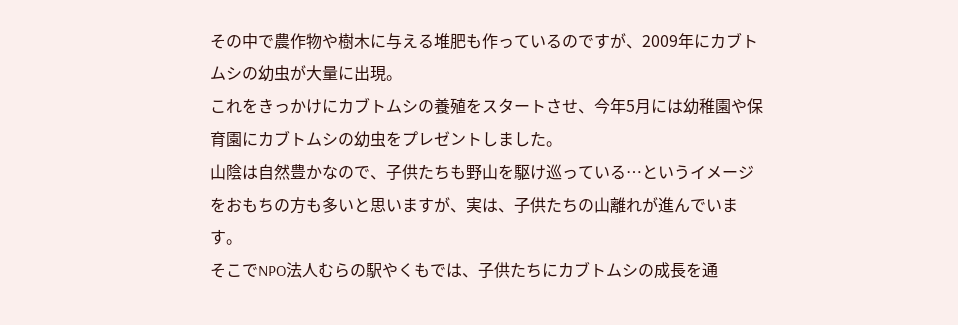その中で農作物や樹木に与える堆肥も作っているのですが、2009年にカブトムシの幼虫が大量に出現。
これをきっかけにカブトムシの養殖をスタートさせ、今年5月には幼稚園や保育園にカブトムシの幼虫をプレゼントしました。
山陰は自然豊かなので、子供たちも野山を駆け巡っている…というイメージをおもちの方も多いと思いますが、実は、子供たちの山離れが進んでいます。
そこでNPO法人むらの駅やくもでは、子供たちにカブトムシの成長を通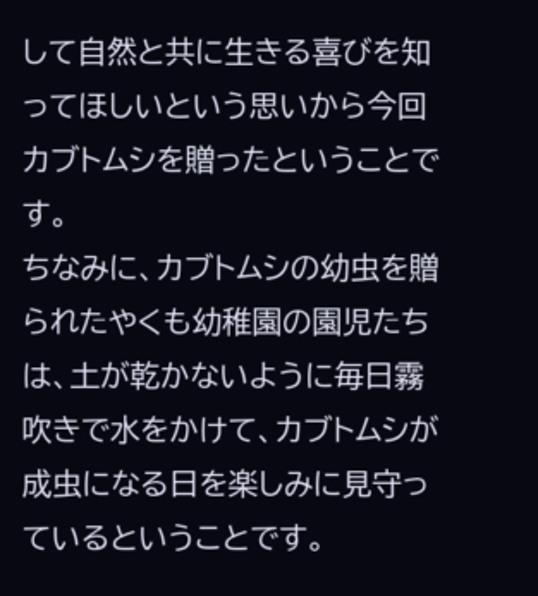して自然と共に生きる喜びを知ってほしいという思いから今回カブトムシを贈ったということです。
ちなみに、カブトムシの幼虫を贈られたやくも幼稚園の園児たちは、土が乾かないように毎日霧吹きで水をかけて、カブトムシが成虫になる日を楽しみに見守っているということです。